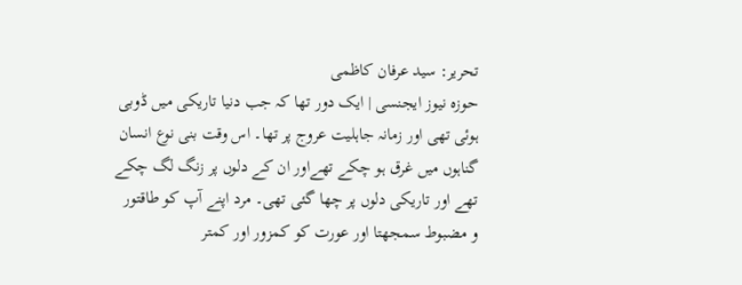تحریر: سید عرفان کاظمی
حوزہ نیوز ایجنسی | ایک دور تھا کہ جب دنیا تاریکی میں ڈوبی ہوئی تھی اور زمانہ جاہلیت عروج پر تھا۔ اس وقت بنی نوع انسان گناہوں میں غرق ہو چکے تھےاور ان کے دلوں پر زنگ لگ چکے تھے اور تاریکی دلوں پر چھا گئی تھی۔ مرد اپنے آپ کو طاقتور و مضبوط سمجھتا اور عورت کو کمزور اور کمتر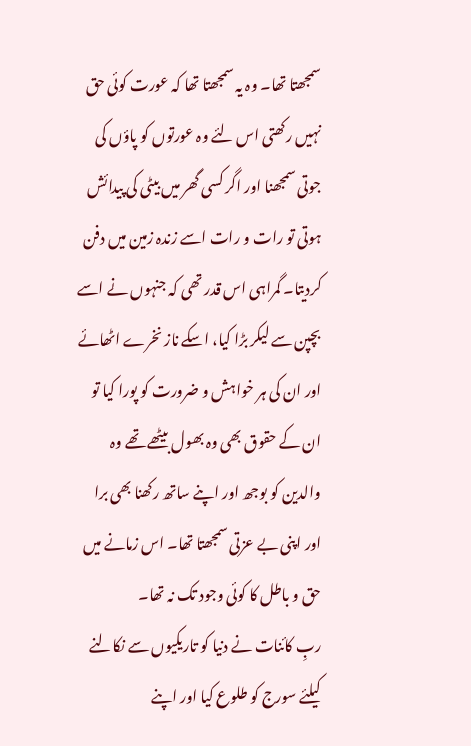سمجھتا تھا۔ وہ یہ سمجھتا تھا کہ عورت کوئی حق نہیں رکھتی اس لئے وہ عورتوں کو پاؤں کی جوتی سمجھنا اور اگر کسی گھر میں بیٹی کی پیدائش ہوتی تو رات و رات اسے زندہ زمین میں دفن کردیتا۔ گمراہی اس قدر تھی کہ جنہوں نے اسے بچپن سے لیکر بڑا کیا، اسکے ناز نخرے اٹھائے اور ان کی ہر خواہش و ضرورت کو پورا کیا تو ان کے حقوق بھی وہ بھول بیٹھے تھے وہ والدین کو بوجھ اور اپنے ساتھ رکھنا بھی برا اور اپنی بے عزتی سمجھتا تھا۔ اس زمانے میں حق و باطل کا کوئی وجود تک نہ تھا۔
ربِ کائنات نے دنیا کو تاریکیوں سے نکالنے کیلئے سورج کو طلوع کیا اور اپنے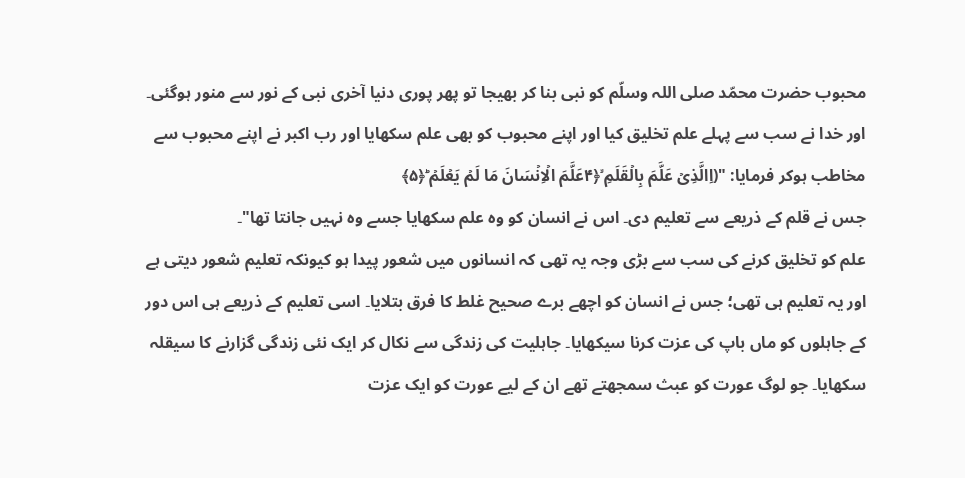محبوب حضرت محمّد صلی اللہ وسلّم کو نبی بنا کر بھیجا تو پھر پوری دنیا آخری نبی کے نور سے منور ہوگئی۔ اور خدا نے سب سے پہلے علم تخلیق کیا اور اپنے محبوب کو بھی علم سکھایا اور رب اکبر نے اپنے محبوب سے مخاطب ہوکر فرمایا: "(اِالَّذِیۡ عَلَّمَ بِالۡقَلَمِ ۙ﴿۴عَلَّمَ الۡاِنۡسَانَ مَا لَمۡ یَعۡلَمۡ ؕ﴿۵﴾
جس نے قلم کے ذریعے سے تعلیم دی۔ اس نے انسان کو وہ علم سکھایا جسے وہ نہیں جانتا تھا"۔
علم کو تخلیق کرنے کی سب سے بڑی وجہ یہ تھی کہ انسانوں میں شعور پیدا ہو کیونکہ تعلیم شعور دیتی ہے اور یہ تعلیم ہی تھی؛ جس نے انسان کو اچھے برے صحیح غلط کا فرق بتلایا۔ اسی تعلیم کے ذریعے ہی اس دور کے جاہلوں کو ماں باپ کی عزت کرنا سیکھایا۔ جاہلیت کی زندگی سے نکال کر ایک نئی زندگی گزارنے کا سیقلہ سکھایا۔ جو لوگ عورت کو عبث سمجھتے تھے ان کے لیے عورت کو ایک عزت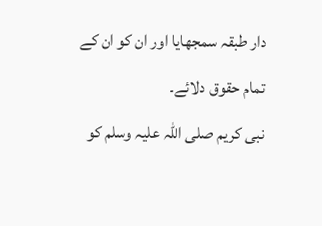دار طبقہ سمجھایا اور ان کو ان کے تمام حقوق دلائے۔
نبی کریم صلی اللہ علیہ وسلم کو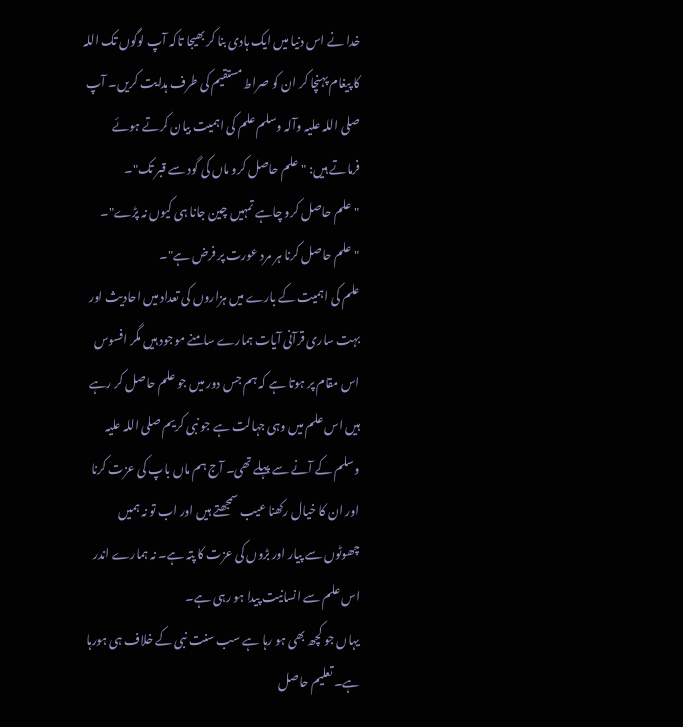خدا نے اس دنیا میں ایک ہادی بنا کر بھیجا تاکہ آپ لوگوں تک اللہ کا پیغام پہنچا کر ان کو صراط مستقیم کی طرف ہدایت کریں۔ آپ صلی اللہ علیہ وآلہ وسلم علم کی اہمیت بیان کرتے ہوئے فرماتے ہیں: "علم حاصل کرو ماں کی گود سے قبر تک"۔
"علم حاصل کرو چاہے تمہیں چین جانا ہی کیوں نہ پڑے"۔
"علم حاصل کرنا ہر مرد عورت پر فرض ہے"۔
علم کی اہمیت کے بارے میں ہزاروں کی تعداد میں احادیث اور بہت ساری قرآنی آیات ہمارے سامنے موجود ہیں مگر افسوس اس مقام پر ہوتا ہے کہ ہم جس دور میں جو علم حاصل کر رہے ہیں اس علم میں وہی جہالت ہے جو نبی کریم صلی اللہ علیہ وسلم کے آنے سے پہلے تھی۔ آج ہم ماں باپ کی عزت کرنا اور ان کا خیال رکھنا عیب سمجھتے ہیں اور اب تو نہ ہمیں چھوٹوں سے پیار اور بڑوں کی عزت کا پتہ ہے۔ نہ ہمارے اندر اس علم سے انسانیت پیدا ہو رہی ہے۔
یہاں جو کچھ بھی ہو رہا ہے سب سنت نبی کے خلاف ہی ہورہا ہے۔ تعلیم حاصل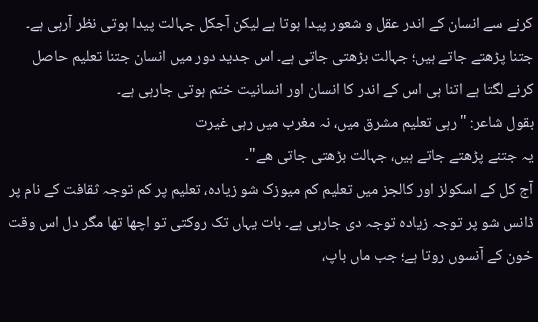کرنے سے انسان کے اندر عقل و شعور پیدا ہوتا ہے لیکن آجکل جہالت پیدا ہوتی نظر آرہی ہے۔ جتنا پڑھتے جاتے ہیں؛ جہالت بڑھتی جاتی ہے۔ اس جدید دور میں انسان جتنا تعلیم حاصل کرنے لگتا ہے اتنا ہی اس کے اندر کا انسان اور انسانیت ختم ہوتی جارہی ہے۔
بقول شاعر: "رہی تعلیم مشرق میں، نہ مغرب میں رہی غیرت
یہ جتنے پڑھتے جاتے ہیں، جہالت بڑھتی جاتی ھے"۔
آج کل کے اسکولز اور کالجز میں تعلیم کم میوزک شو زیادہ، تعلیم پر کم توجہ ثقافت کے نام پر ڈانس شو پر توجہ زیادہ توجہ دی جارہی ہے۔ بات یہاں تک روکتی تو اچھا تھا مگر دل اس وقت خون کے آنسوں روتا ہے؛ جب ماں باپ،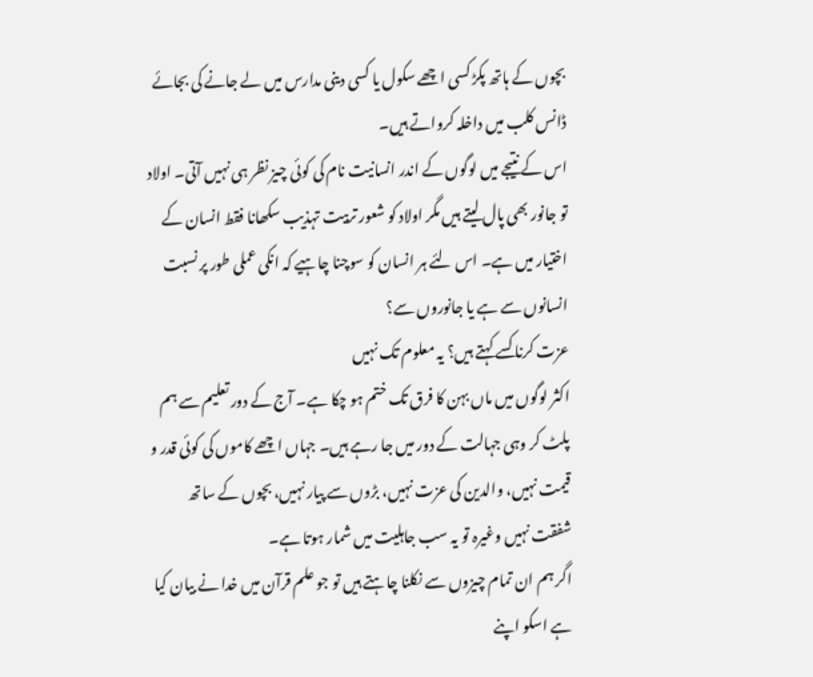بچوں کے ہاتھ پکڑ کسی اچھے سکول یا کسی دینی مدارس میں لے جانے کی بجائے ڈانس کلب میں داخلہ کرواتے ہیں۔
اس کے نتیجے میں لوگوں کے اندر انسانیت نام کی کوئی چیز نظر ہی نہیں آتی۔ اولاد تو جانور بھی پال لیتے ہیں مگر اولاد کو شعور تربیت تہذیب سکھانا فقط انسان کے اختیار میں ہے۔ اس لئے ہر انسان کو سوچنا چاہیے کہ انکی عملی طور پر نسبت انسانوں سے ہے یا جانوروں سے؟
عزت کرنا کسے کہتے ہیں؟ یہ معلوم تک نہیں
اکثر لوگوں میں ماں بہن کا فرق تک ختم ہو چکا ہے۔ آج کے دور تعلیم سے ہم پلٹ کر وہی جہالت کے دور میں جا رہے ہیں۔ جہاں اچھے کاموں کی کوئی قدر و قیمت نہیں، والدین کی عزت نہیں، بڑوں سے پیار نہیں، بچوں کے ساتھ شفقت نہیں وغیرہ تو یہ سب جاہلیت میں شمار ہوتا ہے۔
اگر ہم ان تمام چیزوں سے نکلنا چاہتے ہیں تو جو علم قرآن میں خدا نے بیان کیا ہے اسکو اپنے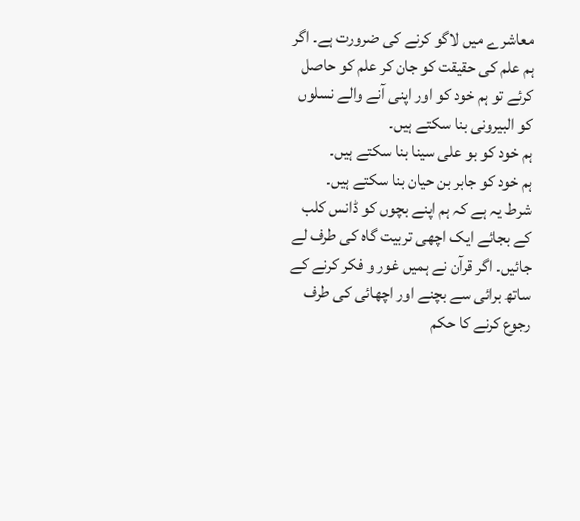معاشرے میں لاگو کرنے کی ضرورت ہے۔ اگر ہم علم کی حقیقت کو جان کر علم کو حاصل کرئے تو ہم خود کو اور اپنی آنے والے نسلوں کو البیرونی بنا سکتے ہیں۔
ہم خود کو بو علی سینا بنا سکتے ہیں۔
ہم خود کو جابر بن حیان بنا سکتے ہیں۔
شرط یہ ہے کہ ہم اپنے بچوں کو ڈانس کلب کے بجائے ایک اچھی تربیت گاہ کی طرف لے جائیں۔ اگر قرآن نے ہمیں غور و فکر کرنے کے ساتھ برائی سے بچنے اور اچھائی کی طرف رجوع کرنے کا حکم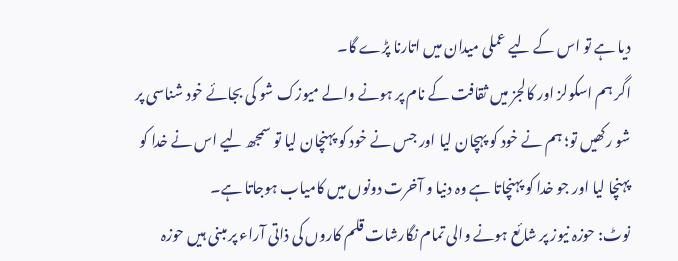دیا ہے تو اس کے لیے عملی میدان میں اتارنا پڑے گا۔
اگر ہم اسکولز اور کالجز میں ثقافت کے نام پر ہونے والے میوزک شو کی بجائے خود شناسی پر شو رکھیں تو؛ ہم نے خود کو پہچان لیا اور جس نے خود کو پہنچان لیا تو سمجھ لیے اس نے خدا کو پہنچا لیا اور جو خدا کو پہنچاتا ہے وہ دنیا و آخرت دونوں میں کامیاب ہوجاتا ہے۔
نوٹ: حوزہ نیوز پر شائع ہونے والی تمام نگارشات قلم کاروں کی ذاتی آراء پر مبنی ہیں حوزہ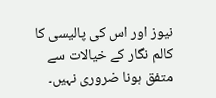نیوز اور اس کی پالیسی کا کالم نگار کے خیالات سے متفق ہونا ضروری نہیں۔